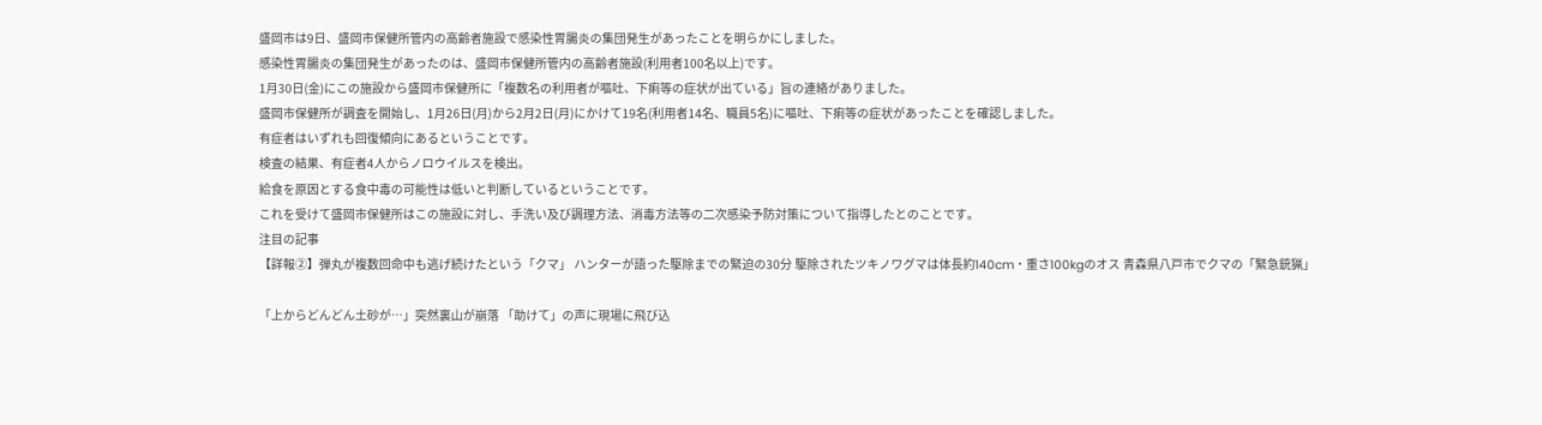盛岡市は9日、盛岡市保健所管内の高齢者施設で感染性胃腸炎の集団発生があったことを明らかにしました。
感染性胃腸炎の集団発生があったのは、盛岡市保健所管内の高齢者施設(利用者100名以上)です。
1月30日(金)にこの施設から盛岡市保健所に「複数名の利用者が嘔吐、下痢等の症状が出ている」旨の連絡がありました。
盛岡市保健所が調査を開始し、1月26日(月)から2月2日(月)にかけて19名(利用者14名、職員5名)に嘔吐、下痢等の症状があったことを確認しました。
有症者はいずれも回復傾向にあるということです。
検査の結果、有症者4人からノロウイルスを検出。
給食を原因とする食中毒の可能性は低いと判断しているということです。
これを受けて盛岡市保健所はこの施設に対し、手洗い及び調理方法、消毒方法等の二次感染予防対策について指導したとのことです。
注目の記事
【詳報②】弾丸が複数回命中も逃げ続けたという「クマ」 ハンターが語った駆除までの緊迫の30分 駆除されたツキノワグマは体長約140cm・重さ100kgのオス 青森県八戸市でクマの「緊急銃猟」

「上からどんどん土砂が…」突然裏山が崩落 「助けて」の声に現場に飛び込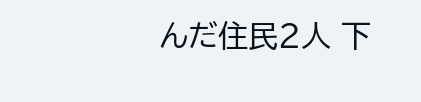んだ住民2人 下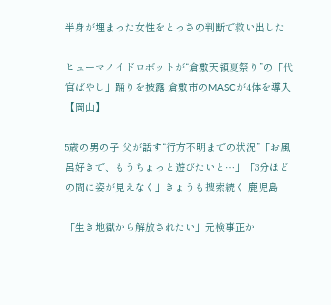半身が埋まった女性をとっさの判断で救い出した

ヒューマノイドロボットが“倉敷天領夏祭り”の「代官ばやし」踊りを披露 倉敷市のMASCが4体を導入【岡山】

5歳の男の子 父が話す“行方不明までの状況”「お風呂好きで、もうちょっと遊びたいと…」「3分ほどの間に姿が見えなく」きょうも捜索続く 鹿児島

「生き地獄から解放されたい」元検事正か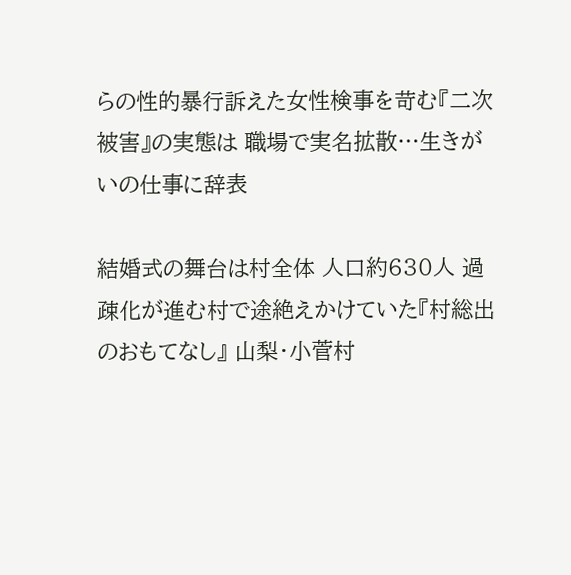らの性的暴行訴えた女性検事を苛む『二次被害』の実態は 職場で実名拡散…生きがいの仕事に辞表

結婚式の舞台は村全体 人口約630人 過疎化が進む村で途絶えかけていた『村総出のおもてなし』 山梨・小菅村